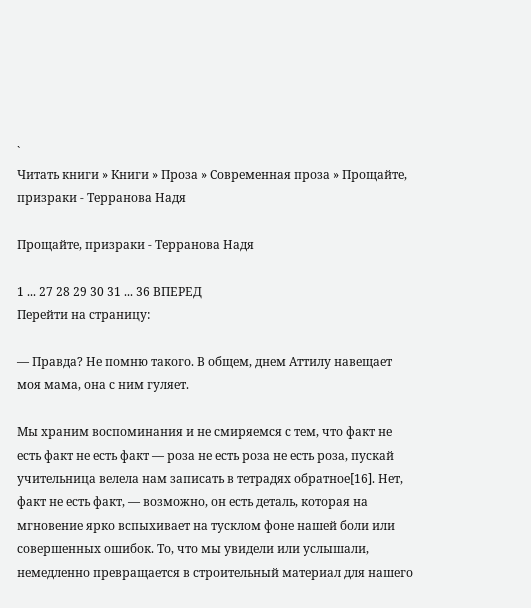`
Читать книги » Книги » Проза » Современная проза » Прощайте, призраки - Терранова Надя

Прощайте, призраки - Терранова Надя

1 ... 27 28 29 30 31 ... 36 ВПЕРЕД
Перейти на страницу:

— Правда? Не помню такого. В общем, днем Аттилу навещает моя мама, она с ним гуляет.

Мы храним воспоминания и не смиряемся с тем, что факт не есть факт не есть факт — роза не есть роза не есть роза, пускай учительница велела нам записать в тетрадях обратное[16]. Нет, факт не есть факт, — возможно, он есть деталь, которая на мгновение ярко вспыхивает на тусклом фоне нашей боли или совершенных ошибок. То, что мы увидели или услышали, немедленно превращается в строительный материал для нашего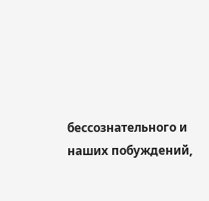бессознательного и наших побуждений,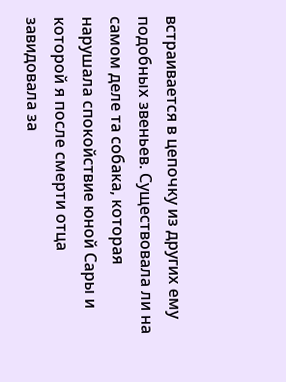встраивается в цепочку из других ему подобных звеньев. Существовала ли на самом деле та собака, которая нарушала спокойствие юной Сары и которой я после смерти отца завидовала за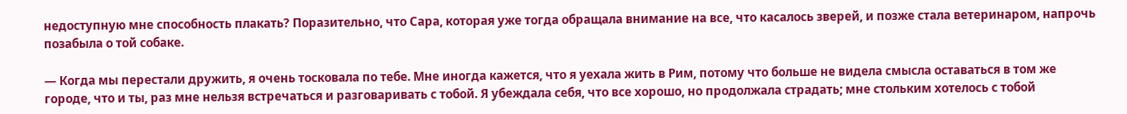недоступную мне способность плакать? Поразительно, что Сара, которая уже тогда обращала внимание на все, что касалось зверей, и позже стала ветеринаром, напрочь позабыла о той собаке.

— Когда мы перестали дружить, я очень тосковала по тебе. Мне иногда кажется, что я уехала жить в Рим, потому что больше не видела смысла оставаться в том же городе, что и ты, раз мне нельзя встречаться и разговаривать с тобой. Я убеждала себя, что все хорошо, но продолжала страдать; мне стольким хотелось с тобой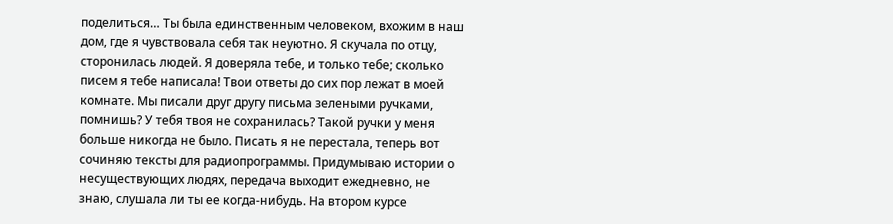поделиться… Ты была единственным человеком, вхожим в наш дом, где я чувствовала себя так неуютно. Я скучала по отцу, сторонилась людей. Я доверяла тебе, и только тебе; сколько писем я тебе написала! Твои ответы до сих пор лежат в моей комнате. Мы писали друг другу письма зелеными ручками, помнишь? У тебя твоя не сохранилась? Такой ручки у меня больше никогда не было. Писать я не перестала, теперь вот сочиняю тексты для радиопрограммы. Придумываю истории о несуществующих людях, передача выходит ежедневно, не знаю, слушала ли ты ее когда-нибудь. На втором курсе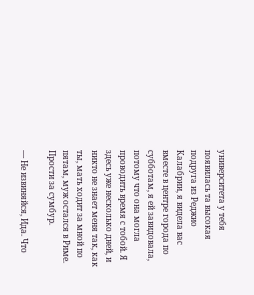университета у тебя появилась та высокая подруга из Реджио Калабрии, я видела вас вместе в центре города по субботам, я ей завидовала, потому что она могла проводить время с тобой. Я здесь уже несколько дней, и никто не знает меня так, как ты, мать ходит за мной по пятам, муж остался в Риме. Прости за сумбур.

— Не извиняйся, Ида. Что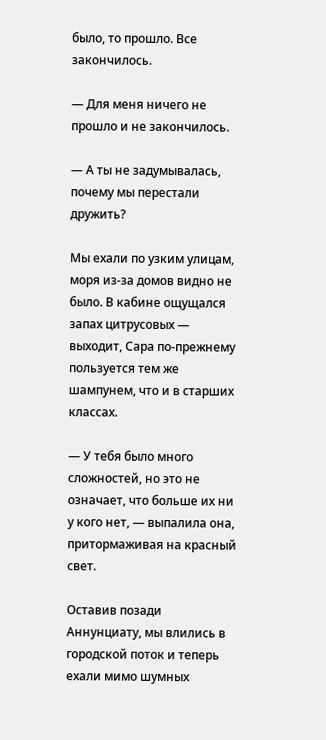было, то прошло. Все закончилось.

— Для меня ничего не прошло и не закончилось.

— А ты не задумывалась, почему мы перестали дружить?

Мы ехали по узким улицам, моря из-за домов видно не было. В кабине ощущался запах цитрусовых — выходит, Сара по-прежнему пользуется тем же шампунем, что и в старших классах.

— У тебя было много сложностей, но это не означает, что больше их ни у кого нет, — выпалила она, притормаживая на красный свет.

Оставив позади Аннунциату, мы влились в городской поток и теперь ехали мимо шумных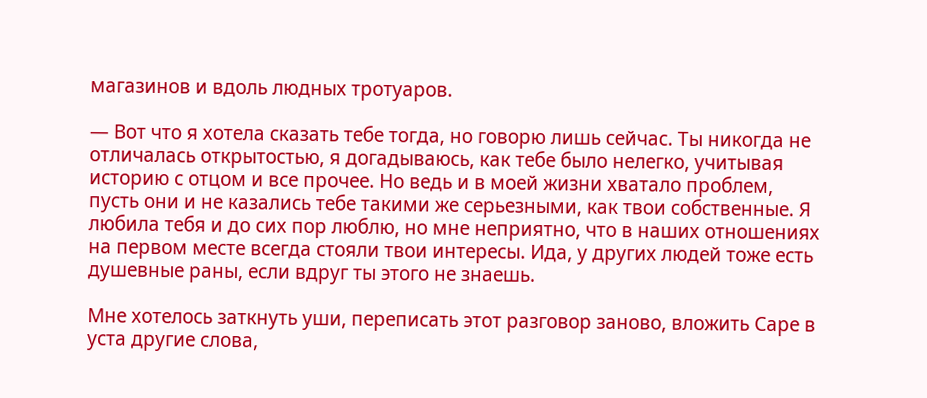магазинов и вдоль людных тротуаров.

— Вот что я хотела сказать тебе тогда, но говорю лишь сейчас. Ты никогда не отличалась открытостью, я догадываюсь, как тебе было нелегко, учитывая историю с отцом и все прочее. Но ведь и в моей жизни хватало проблем, пусть они и не казались тебе такими же серьезными, как твои собственные. Я любила тебя и до сих пор люблю, но мне неприятно, что в наших отношениях на первом месте всегда стояли твои интересы. Ида, у других людей тоже есть душевные раны, если вдруг ты этого не знаешь.

Мне хотелось заткнуть уши, переписать этот разговор заново, вложить Саре в уста другие слова,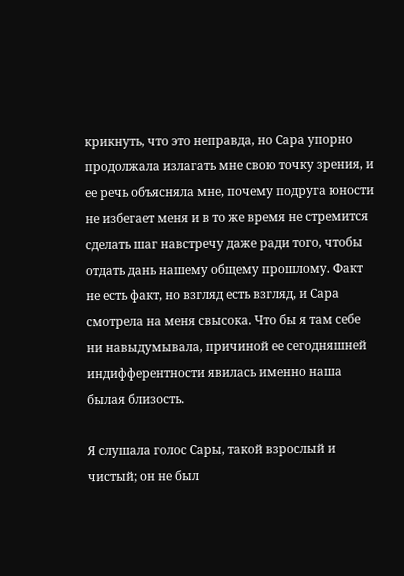крикнуть, что это неправда, но Сара упорно продолжала излагать мне свою точку зрения, и ее речь объясняла мне, почему подруга юности не избегает меня и в то же время не стремится сделать шаг навстречу даже ради того, чтобы отдать дань нашему общему прошлому. Факт не есть факт, но взгляд есть взгляд, и Сара смотрела на меня свысока. Что бы я там себе ни навыдумывала, причиной ее сегодняшней индифферентности явилась именно наша былая близость.

Я слушала голос Сары, такой взрослый и чистый; он не был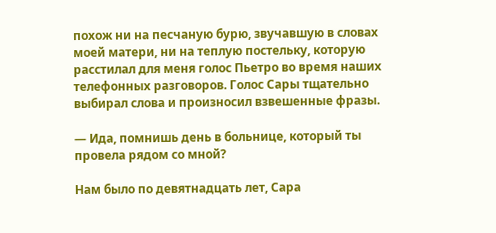похож ни на песчаную бурю, звучавшую в словах моей матери, ни на теплую постельку, которую расстилал для меня голос Пьетро во время наших телефонных разговоров. Голос Сары тщательно выбирал слова и произносил взвешенные фразы.

— Ида, помнишь день в больнице, который ты провела рядом со мной?

Нам было по девятнадцать лет, Сара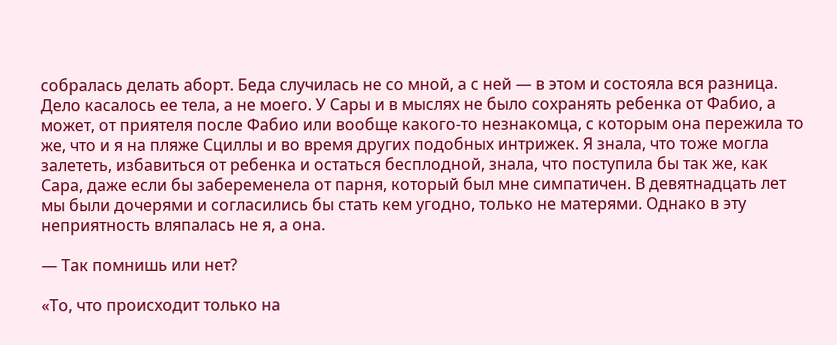собралась делать аборт. Беда случилась не со мной, а с ней — в этом и состояла вся разница. Дело касалось ее тела, а не моего. У Сары и в мыслях не было сохранять ребенка от Фабио, а может, от приятеля после Фабио или вообще какого-то незнакомца, с которым она пережила то же, что и я на пляже Сциллы и во время других подобных интрижек. Я знала, что тоже могла залететь, избавиться от ребенка и остаться бесплодной, знала, что поступила бы так же, как Сара, даже если бы забеременела от парня, который был мне симпатичен. В девятнадцать лет мы были дочерями и согласились бы стать кем угодно, только не матерями. Однако в эту неприятность вляпалась не я, а она.

— Так помнишь или нет?

«То, что происходит только на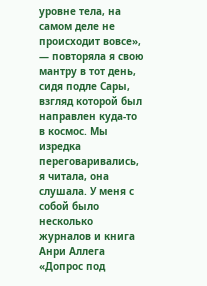уровне тела, на самом деле не происходит вовсе», — повторяла я свою мантру в тот день, сидя подле Сары, взгляд которой был направлен куда-то в космос. Мы изредка переговаривались, я читала, она слушала. У меня с собой было несколько журналов и книга Анри Аллега «Допрос под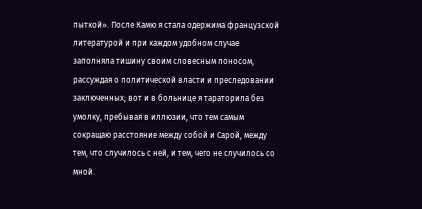пыткой». После Камю я стала одержима французской литературой и при каждом удобном случае заполняла тишину своим словесным поносом, рассуждая о политической власти и преследовании заключенных; вот и в больнице я тараторила без умолку, пребывая в иллюзии, что тем самым сокращаю расстояние между собой и Сарой, между тем, что случилось с ней, и тем, чего не случилось со мной.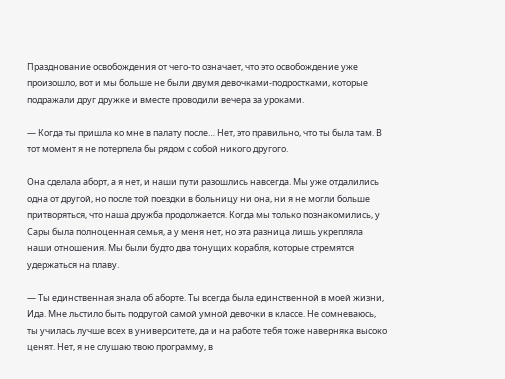Празднование освобождения от чего-то означает, что это освобождение уже произошло, вот и мы больше не были двумя девочками-подростками, которые подражали друг дружке и вместе проводили вечера за уроками.

— Когда ты пришла ко мне в палату после… Нет, это правильно, что ты была там. В тот момент я не потерпела бы рядом с собой никого другого.

Она сделала аборт, а я нет, и наши пути разошлись навсегда. Мы уже отдалились одна от другой, но после той поездки в больницу ни она, ни я не могли больше притворяться, что наша дружба продолжается. Когда мы только познакомились, у Сары была полноценная семья, а у меня нет, но эта разница лишь укрепляла наши отношения. Мы были будто два тонущих корабля, которые стремятся удержаться на плаву.

— Ты единственная знала об аборте. Ты всегда была единственной в моей жизни, Ида. Мне льстило быть подругой самой умной девочки в классе. Не сомневаюсь, ты училась лучше всех в университете, да и на работе тебя тоже наверняка высоко ценят. Нет, я не слушаю твою программу, в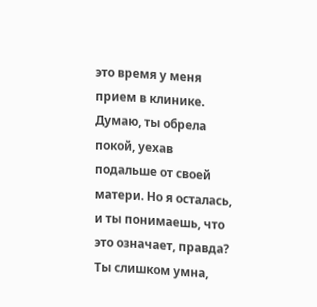это время у меня прием в клинике. Думаю, ты обрела покой, уехав подальше от своей матери. Но я осталась, и ты понимаешь, что это означает, правда? Ты слишком умна,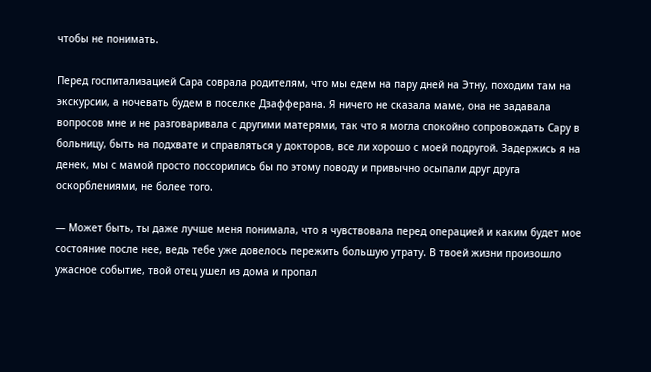чтобы не понимать.

Перед госпитализацией Сара соврала родителям, что мы едем на пару дней на Этну, походим там на экскурсии, а ночевать будем в поселке Дзафферана. Я ничего не сказала маме, она не задавала вопросов мне и не разговаривала с другими матерями, так что я могла спокойно сопровождать Сару в больницу, быть на подхвате и справляться у докторов, все ли хорошо с моей подругой. Задержись я на денек, мы с мамой просто поссорились бы по этому поводу и привычно осыпали друг друга оскорблениями, не более того.

— Может быть, ты даже лучше меня понимала, что я чувствовала перед операцией и каким будет мое состояние после нее, ведь тебе уже довелось пережить большую утрату. В твоей жизни произошло ужасное событие, твой отец ушел из дома и пропал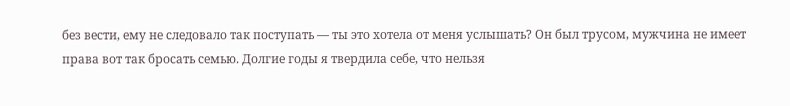без вести, ему не следовало так поступать — ты это хотела от меня услышать? Он был трусом, мужчина не имеет права вот так бросать семью. Долгие годы я твердила себе, что нельзя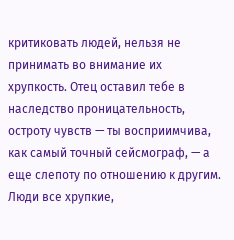критиковать людей, нельзя не принимать во внимание их хрупкость. Отец оставил тебе в наследство проницательность, остроту чувств — ты восприимчива, как самый точный сейсмограф, — а еще слепоту по отношению к другим. Люди все хрупкие,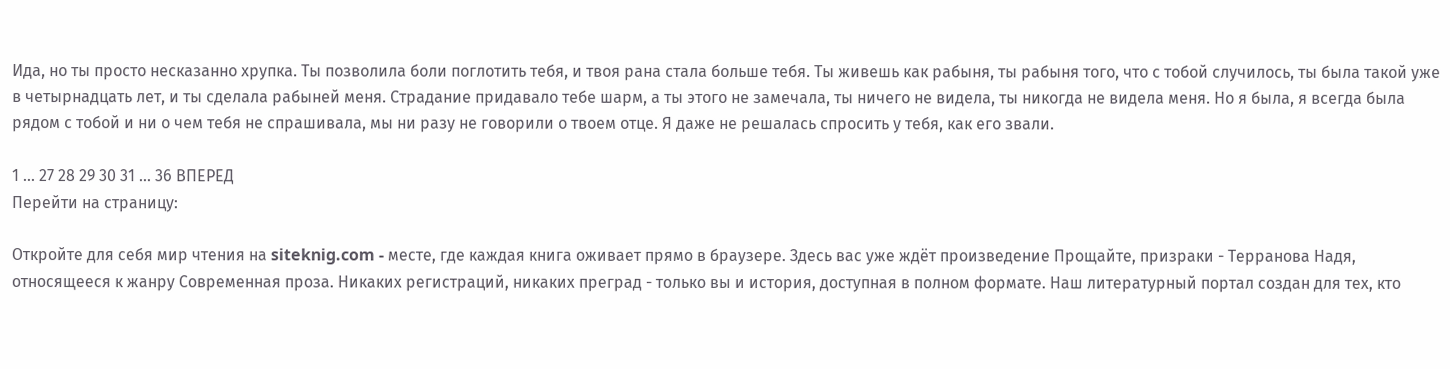Ида, но ты просто несказанно хрупка. Ты позволила боли поглотить тебя, и твоя рана стала больше тебя. Ты живешь как рабыня, ты рабыня того, что с тобой случилось, ты была такой уже в четырнадцать лет, и ты сделала рабыней меня. Страдание придавало тебе шарм, а ты этого не замечала, ты ничего не видела, ты никогда не видела меня. Но я была, я всегда была рядом с тобой и ни о чем тебя не спрашивала, мы ни разу не говорили о твоем отце. Я даже не решалась спросить у тебя, как его звали.

1 ... 27 28 29 30 31 ... 36 ВПЕРЕД
Перейти на страницу:

Откройте для себя мир чтения на siteknig.com - месте, где каждая книга оживает прямо в браузере. Здесь вас уже ждёт произведение Прощайте, призраки - Терранова Надя, относящееся к жанру Современная проза. Никаких регистраций, никаких преград - только вы и история, доступная в полном формате. Наш литературный портал создан для тех, кто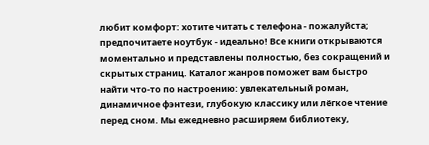любит комфорт: хотите читать с телефона - пожалуйста; предпочитаете ноутбук - идеально! Все книги открываются моментально и представлены полностью, без сокращений и скрытых страниц. Каталог жанров поможет вам быстро найти что-то по настроению: увлекательный роман, динамичное фэнтези, глубокую классику или лёгкое чтение перед сном. Мы ежедневно расширяем библиотеку,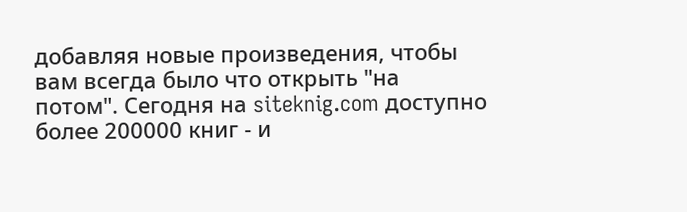добавляя новые произведения, чтобы вам всегда было что открыть "на потом". Сегодня на siteknig.com доступно более 200000 книг - и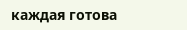каждая готова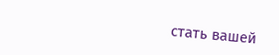стать вашей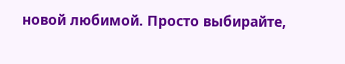новой любимой. Просто выбирайте,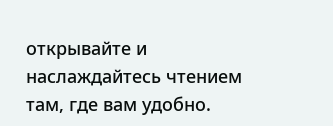открывайте и наслаждайтесь чтением там, где вам удобно.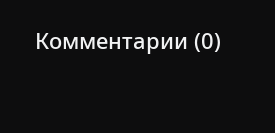Комментарии (0)